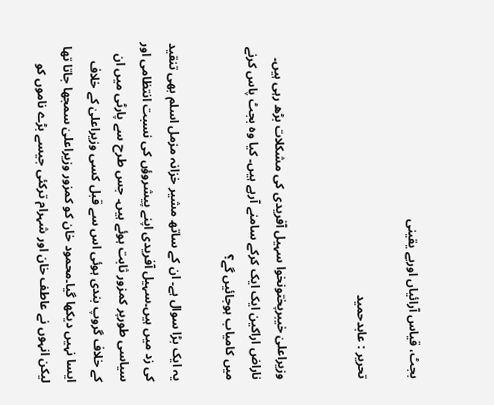بجٹ، قیاس آرائیاں اوربے یقینی

تحریر : عابدحمید


وزیراعلیٰ خیبرپختونخوا سہیل آفریدی کی مشکلات بڑھ رہی ہیں۔ ناراض اراکین ایک ایک کرکے سامنے آرہے ہیں۔ کیا وہ بجٹ پاس کرنے میں کامیاب ہوجائیں گے؟

یہ ایک بڑا سوال ہے۔ ان کے ساتھ مشیر خزانہ مزمل اسلم بھی تنقید کی زد میں ہیں۔سہیل آفریدی اپنے پیشروؤں کی نسبت انتظامی اور سیاسی طورپر کمزور ثابت ہوئے ہیں۔ جس طرح سے پارٹی میں ان کے خلاف گروپ بندی ہوئی اس سے قبل کسی وزیراعلیٰ کے خلاف ایسا نہیں دیکھا گیا۔محمود خان کو کمزور وزیراعلیٰ سمجھا جاتا تھا لیکن انہوں نے عاطف خان اور شہرام ترکئی جیسے بڑے ناموں کو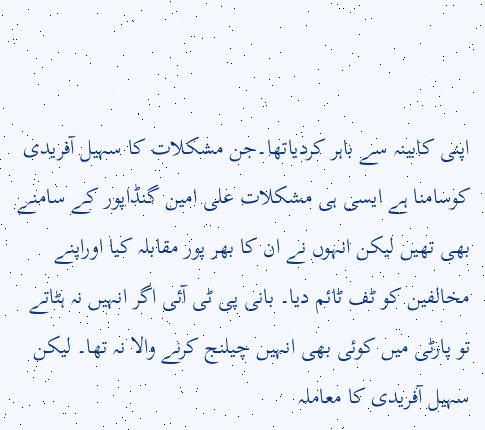اپنی کابینہ سے باہر کردیاتھا۔جن مشکلات کا سہیل آفریدی کوسامنا ہے ایسی ہی مشکلات علی امین گنڈاپور کے سامنے بھی تھیں لیکن انہوں نے ان کا بھر پور مقابلہ کیا اوراپنے مخالفین کو ٹف ٹائم دیا۔ بانی پی ٹی آئی اگر انہیں نہ ہٹاتے تو پارٹی میں کوئی بھی انہیں چیلنج کرنے والا نہ تھا۔ لیکن سہیل آفریدی کا معاملہ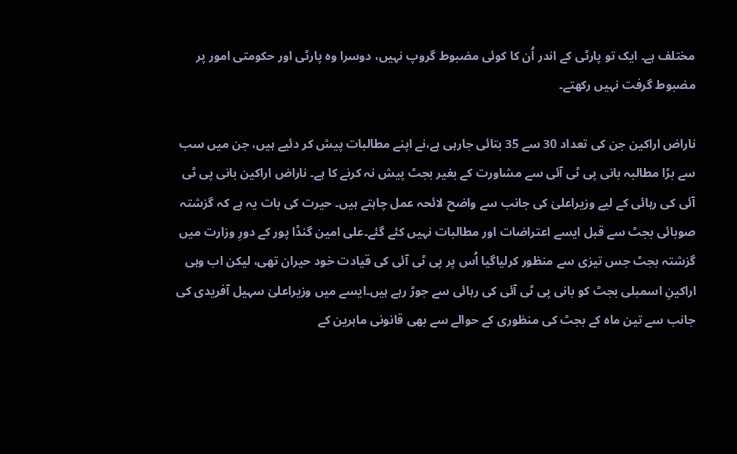مختلف ہے۔ ایک تو پارٹی کے اندر اُن کا کوئی مضبوط گروپ نہیں، دوسرا وہ پارٹی اور حکومتی امور پر مضبوط گرفت نہیں رکھتے۔

ناراض اراکین جن کی تعداد 30 سے 35 بتائی جارہی ہے،نے اپنے مطالبات پیش کر دئیے ہیں، جن میں سب سے بڑا مطالبہ بانی پی ٹی آئی سے مشاورت کے بغیر بجٹ پیش نہ کرنے کا ہے۔ ناراض اراکین بانی پی ٹی آئی کی رہائی کے لیے وزیراعلیٰ کی جانب سے واضح لائحہ عمل چاہتے ہیں۔ حیرت کی بات یہ ہے کہ گزشتہ صوبائی بجٹ سے قبل ایسے اعتراضات اور مطالبات نہیں کئے گئے۔علی امین گنڈا پور کے دورِ وزارت میں گزشتہ بجٹ جس تیزی سے منظور کرلیاگیا اُس پر پی ٹی آئی کی قیادت خود حیران تھی، لیکن اب وہی اراکینِ اسمبلی بجٹ کو بانی پی ٹی آئی کی رہائی سے جوڑ رہے ہیں۔ایسے میں وزیراعلیٰ سہیل آفریدی کی جانب سے تین ماہ کے بجٹ کی منظوری کے حوالے سے بھی قانونی ماہرین کے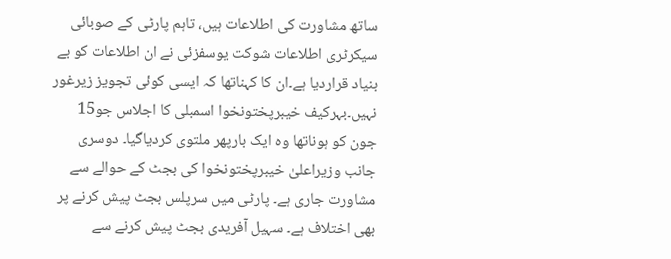ساتھ مشاورت کی اطلاعات ہیں، تاہم پارٹی کے صوبائی سیکرٹری اطلاعات شوکت یوسفزئی نے ان اطلاعات کو بے بنیاد قراردیا ہے۔ان کا کہناتھا کہ ایسی کوئی تجویز زیرغور نہیں۔بہرکیف خیبرپختونخوا اسمبلی کا اجلاس جو15 جون کو ہوناتھا وہ ایک بارپھر ملتوی کردیاگیا۔ دوسری جانب وزیراعلیٰ خیبرپختونخوا کی بجٹ کے حوالے سے مشاورت جاری ہے۔ پارٹی میں سرپلس بجٹ پیش کرنے پر بھی اختلاف ہے۔ سہیل آفریدی بجٹ پیش کرنے سے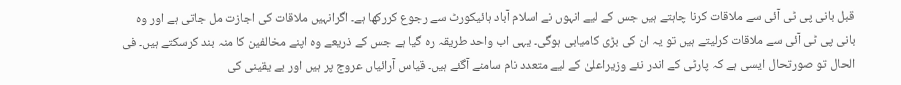قبل بانی پی ٹی آئی سے ملاقات کرنا چاہتے ہیں جس کے لیے انہوں نے اسلام آباد ہائیکورٹ سے رجوع کررکھا ہے۔ اگرانہیں ملاقات کی اجازت مل جاتی ہے اور وہ بانی پی ٹی آئی سے ملاقات کرلیتے ہیں تو یہ ان کی بڑی کامیابی ہوگی۔ یہی اب واحد طریقہ رہ گیا ہے جس کے ذریعے وہ اپنے مخالفین کا منہ بند کرسکتے ہیں۔ فی الحال تو صورتحال ایسی ہے کہ پارٹی کے اندر نئے وزیراعلیٰ کے لیے متعدد نام سامنے آگئے ہیں۔ قیاس آرائیاں عروج پر ہیں اور بے یقینی کی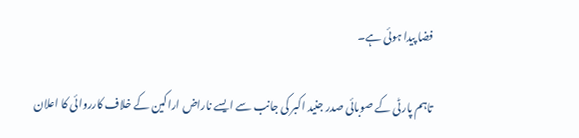فضا پیدا ہوئی ہے۔

تاہم پارٹی کے صوبائی صدر جنید اکبر کی جانب سے ایسے ناراض اراکین کے خلاف کارروائی کا اعلان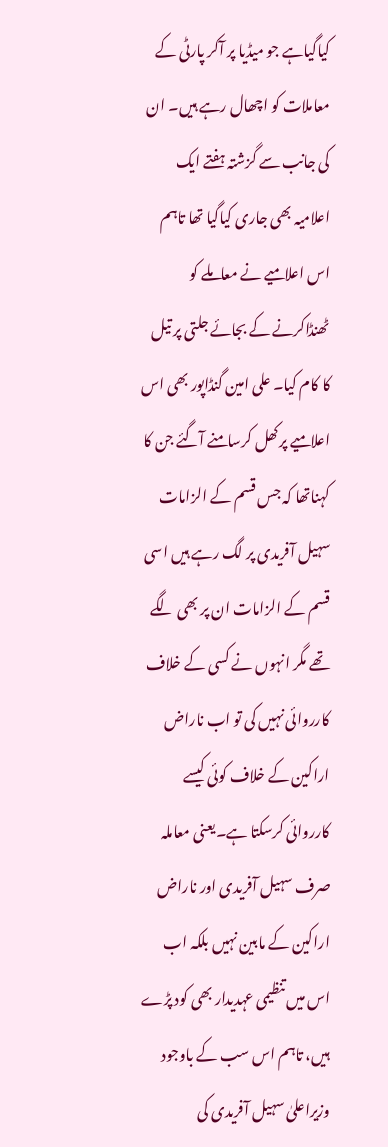کیاگیاہے جو میڈیا پر آکر پارٹی کے معاملات کو اچھال رہے ہیں۔ ان کی جانب سے گزشتہ ہفتے ایک اعلامیہ بھی جاری کیاگیا تھا تاہم اس اعلامیے نے معاملے کو ٹھنڈاکرنے کے بجائے جلتی پر تیل کا کام کیا۔ علی امین گنڈاپور بھی اس اعلامیے پرکھل کرسامنے آگئے جن کا کہناتھا کہ جس قسم کے الزامات سہیل آفریدی پر لگ رہے ہیں اسی قسم کے الزامات ان پر بھی لگے تھے مگر انہوں نے کسی کے خلاف کارروائی نہیں کی تو اب ناراض اراکین کے خلاف کوئی کیسے کارروائی کرسکتا ہے۔یعنی معاملہ صرف سہیل آفریدی اور ناراض اراکین کے مابین نہیں بلکہ اب اس میں تنظیمی عہدیدار بھی کود پڑے ہیں، تاہم اس سب کے باوجود وزیراعلیٰ سہیل آفریدی کی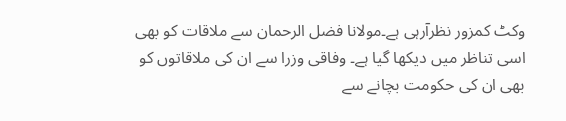وکٹ کمزور نظرآرہی ہے۔مولانا فضل الرحمان سے ملاقات کو بھی اسی تناظر میں دیکھا گیا ہے۔ وفاقی وزرا سے ان کی ملاقاتوں کو بھی ان کی حکومت بچانے سے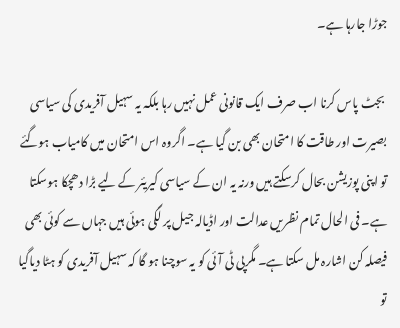جوڑا جارہا ہے۔

 بجٹ پاس کرنا اب صرف ایک قانونی عمل نہیں رہا بلکہ یہ سہیل آفریدی کی سیاسی بصیرت اور طاقت کا امتحان بھی بن گیا ہے۔ اگروہ اس امتحان میں کامیاب ہوگئے تو اپنی پوزیشن بحال کرسکتے ہیں ورنہ یہ ان کے سیاسی کیریئر کے لیے بڑا دھچکا ہوسکتا ہے۔ فی الحال تمام نظریں عدالت اور اڈیالہ جیل پر لگی ہوئی ہیں جہاں سے کوئی بھی فیصلہ کن اشارہ مل سکتا ہے۔ مگرپی ٹی آئی کو یہ سوچنا ہو گا کہ سہیل آفریدی کو ہٹا دیاگیا تو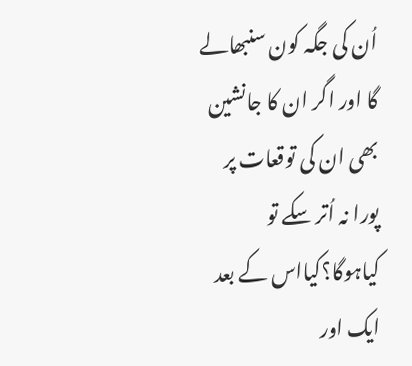اُن کی جگہ کون سنبھالے گا اور اگر ان کا جانشین بھی ان کی توقعات پر پورا نہ اُتر سکے تو کیاہوگا؟کیااس کے بعد ایک اور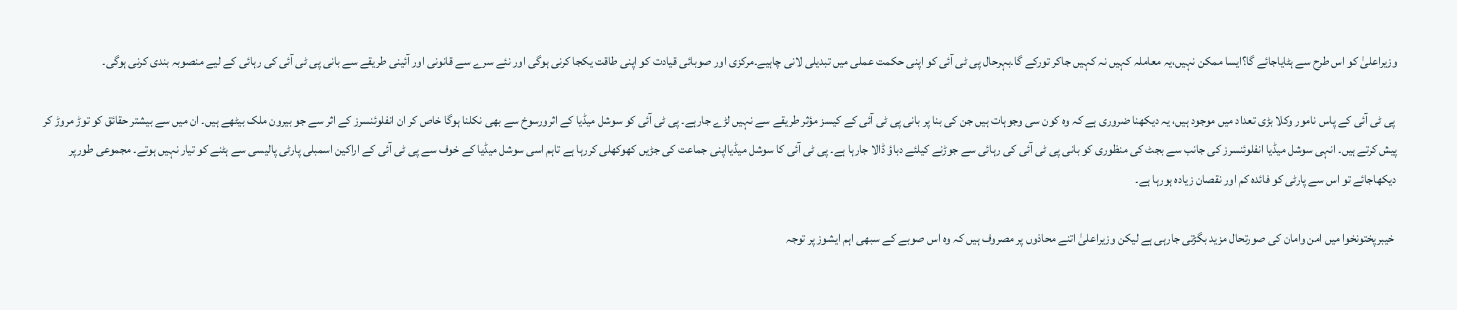وزیراعلیٰ کو اس طرح سے ہٹایاجائے گا؟ایسا ممکن نہیں،یہ معاملہ کہیں نہ کہیں جاکر تورکے گا۔بہرحال پی ٹی آئی کو اپنی حکمت عملی میں تبدیلی لانی چاہیے۔مرکزی اور صوبائی قیادت کو اپنی طاقت یکجا کرنی ہوگی اور نئے سرے سے قانونی اور آئینی طریقے سے بانی پی ٹی آئی کی رہائی کے لیے منصوبہ بندی کرنی ہوگی۔

 پی ٹی آئی کے پاس نامور وکلا بڑی تعداد میں موجود ہیں، یہ دیکھنا ضروری ہے کہ وہ کون سی وجوہات ہیں جن کی بنا پر بانی پی ٹی آئی کے کیسز مؤثر طریقے سے نہیں لڑے جارہے۔ پی ٹی آئی کو سوشل میڈیا کے اثرورسوخ سے بھی نکلنا ہوگا خاص کر ان انفلوئنسرز کے اثر سے جو بیرون ملک بیٹھے ہیں۔ ان میں سے بیشتر حقائق کو توڑ مروڑ کر پیش کرتے ہیں۔ انہی سوشل میڈیا انفلوئنسرز کی جانب سے بجٹ کی منظوری کو بانی پی ٹی آئی کی رہائی سے جوڑنے کیلئے دباؤ ڈالا جارہا ہے۔ پی ٹی آئی کا سوشل میڈیااپنی جماعت کی جڑیں کھوکھلی کررہا ہے تاہم اسی سوشل میڈیا کے خوف سے پی ٹی آئی کے اراکین اسمبلی پارٹی پالیسی سے ہٹنے کو تیار نہیں ہوتے۔ مجموعی طورپر دیکھاجائے تو اس سے پارٹی کو فائدہ کم اور نقصان زیادہ ہورہا ہے۔

 خیبرپختونخوا میں امن وامان کی صورتحال مزید بگڑتی جارہی ہے لیکن وزیراعلیٰ اتنے محاذوں پر مصروف ہیں کہ وہ اس صوبے کے سبھی اہم ایشوز پر توجہ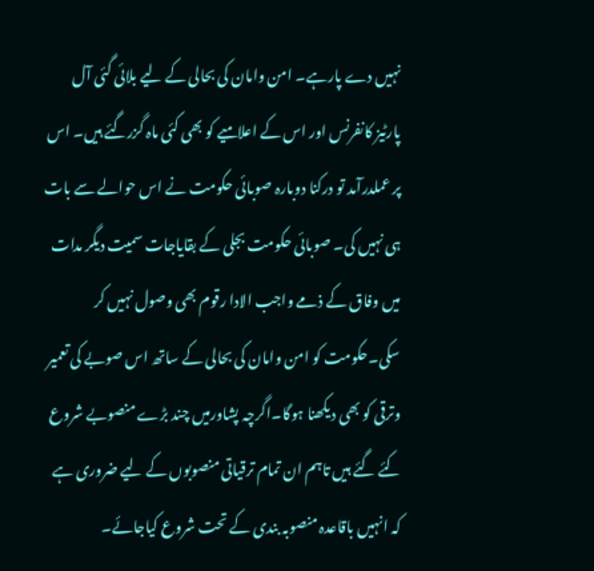نہیں دے پارہے۔ امن وامان کی بحالی کے لیے بلائی گئی آل پارٹیز کانفرنس اور اس کے اعلامیے کو بھی کئی ماہ گزرگئے ہیں۔ اس پر عملدرآمد تو درکنا دوبارہ صوبائی حکومت نے اس حوالے سے بات ہی نہیں کی۔ صوبائی حکومت بجلی کے بقایاجات سمیت دیگر مدات میں وفاق کے ذمے واجب الادا رقوم بھی وصول نہیں کر سکی۔حکومت کو امن وامان کی بحالی کے ساتھ اس صوبے کی تعمیر وترقی کو بھی دیکھنا ہوگا۔اگرچہ پشاورمیں چند بڑے منصوبے شروع کئے گئے ہیں تاہم ان تمام ترقیاتی منصوبوں کے لیے ضروری ہے کہ انہیں باقاعدہ منصوبہ بندی کے تحت شروع کیاجائے۔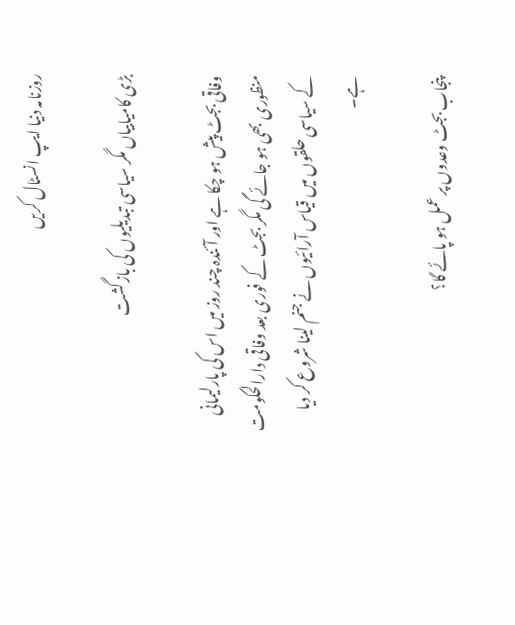روزنامہ دنیا ایپ انسٹال کریں

بڑی کامیابیاں مگر سیاسی تبدیلیوں کی بازگشت

وفاقی بجٹ پیش ہو چکا ہے اور آئندہ چند روز میں اس کی پارلیمانی منظوری بھی ہو جائے گی مگر بجٹ کے فوری بعد وفاقی دارالحکومت کے سیاسی حلقوں میں قیاس آرائیوں نے جنم لینا شروع کر دیا ہے۔

پنجاب بجٹ وعدوں پر عمل ہو پائے گا؟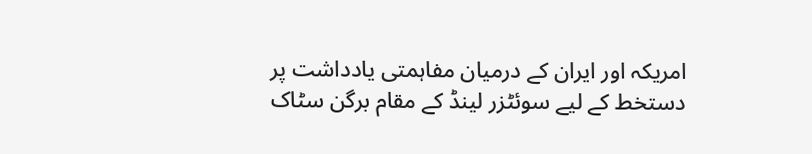امریکہ اور ایران کے درمیان مفاہمتی یادداشت پر دستخط کے لیے سوئٹزر لینڈ کے مقام برگن سٹاک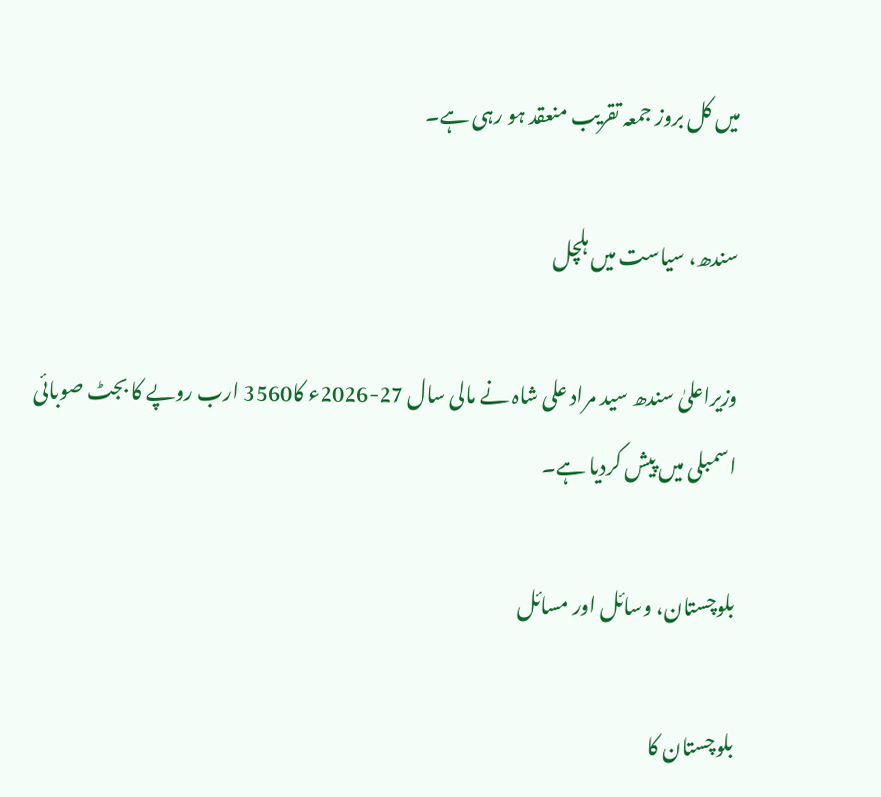میں کل بروز جمعہ تقریب منعقد ہو رہی ہے۔

سندھ، سیاست میں ہلچل

وزیراعلیٰ سندھ سید مراد علی شاہ نے مالی سال 27-2026ء کا3560 ارب روپے کا بجٹ صوبائی اسمبلی میں پیش کردیا ہے۔

بلوچستان، وسائل اور مسائل

بلوچستان کا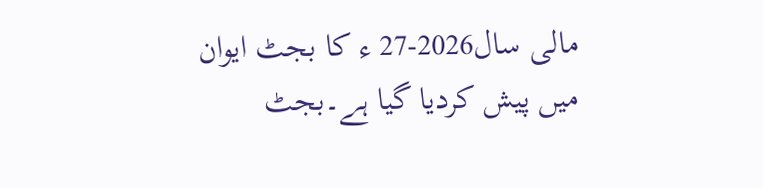مالی سال2026-27 ء کا بجٹ ایوان میں پیش کردیا گیا ہے۔بجٹ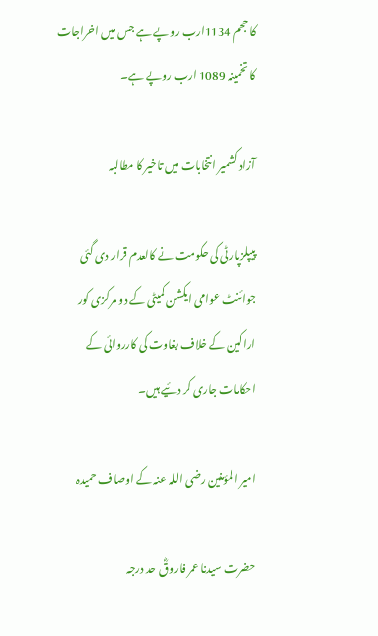کا حجم 1134ارب روپے ہے جس میں اخراجات کا تخمینہ 1089 ارب روپے ہے۔

آزاد کشمیر انتخابات میں تاخیر کا مطالبہ

پیپلزپارٹی کی حکومت نے کالعدم قرار دی گئی جوائنٹ عوامی ایکشن کمیٹی کے دو مرکزی کور اراکین کے خلاف بغاوت کی کارروائی کے احکامات جاری کر دئیے ہیں۔

امیر المؤمنین رضی اللہ عنہ کے اوصاف حمیدہ

حضرت سیدنا عمر فاروقؓ حد درجہ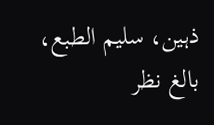ذہین، سلیم الطبع، بالغ نظر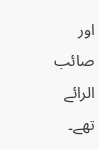اور صائب الرائے تھے۔